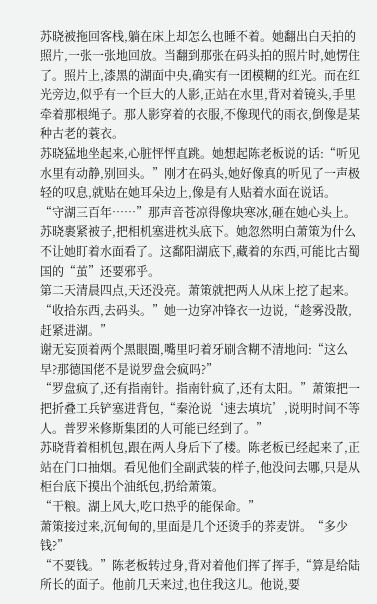苏晓被拖回客栈,躺在床上却怎么也睡不着。她翻出白天拍的照片,一张一张地回放。当翻到那张在码头拍的照片时,她愣住了。照片上,漆黑的湖面中央,确实有一团模糊的红光。而在红光旁边,似乎有一个巨大的人影,正站在水里,背对着镜头,手里牵着那根绳子。那人影穿着的衣服,不像现代的雨衣,倒像是某种古老的蓑衣。
苏晓猛地坐起来,心脏怦怦直跳。她想起陈老板说的话:“听见水里有动静,别回头。”刚才在码头,她好像真的听见了一声极轻的叹息,就贴在她耳朵边上,像是有人贴着水面在说话。
“守湖三百年……”那声音苍凉得像块寒冰,砸在她心头上。
苏晓裹紧被子,把相机塞进枕头底下。她忽然明白萧策为什么不让她盯着水面看了。这鄱阳湖底下,藏着的东西,可能比古蜀国的“茧”还要邪乎。
第二天清晨四点,天还没亮。萧策就把两人从床上挖了起来。“收拾东西,去码头。”她一边穿冲锋衣一边说,“趁雾没散,赶紧进湖。”
谢无妄顶着两个黑眼圈,嘴里叼着牙刷含糊不清地问:“这么早?那德国佬不是说罗盘会疯吗?”
“罗盘疯了,还有指南针。指南针疯了,还有太阳。”萧策把一把折叠工兵铲塞进背包,“秦沧说‘速去填坑’,说明时间不等人。普罗米修斯集团的人可能已经到了。”
苏晓背着相机包,跟在两人身后下了楼。陈老板已经起来了,正站在门口抽烟。看见他们全副武装的样子,他没问去哪,只是从柜台底下摸出个油纸包,扔给萧策。
“干粮。湖上风大,吃口热乎的能保命。”
萧策接过来,沉甸甸的,里面是几个还烫手的荞麦饼。“多少钱?”
“不要钱。”陈老板转过身,背对着他们挥了挥手,“算是给陆所长的面子。他前几天来过,也住我这儿。他说,要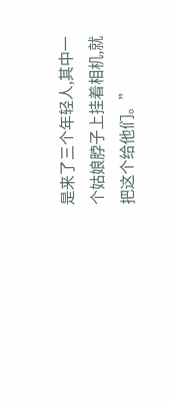是来了三个年轻人,其中一个姑娘脖子上挂着相机,就把这个给他们。”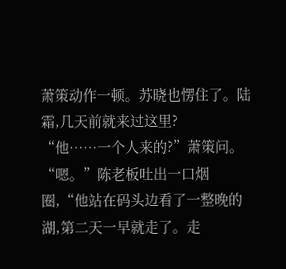萧策动作一顿。苏晓也愣住了。陆霜,几天前就来过这里?
“他……一个人来的?”萧策问。
“嗯。”陈老板吐出一口烟圈,“他站在码头边看了一整晚的湖,第二天一早就走了。走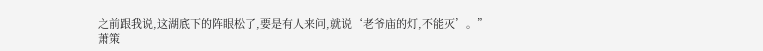之前跟我说,这湖底下的阵眼松了,要是有人来问,就说‘老爷庙的灯,不能灭’。”
萧策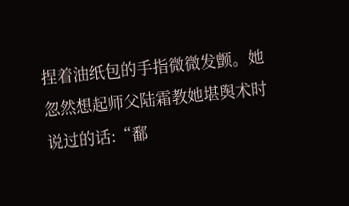捏着油纸包的手指微微发颤。她忽然想起师父陆霜教她堪舆术时说过的话:“鄱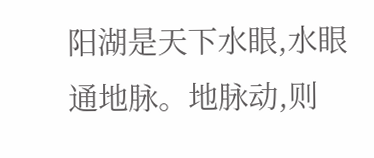阳湖是天下水眼,水眼通地脉。地脉动,则